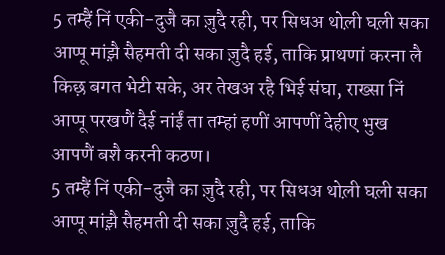5 तम्हैं निं एकी-दुजै का ज़ुदै रही, पर सिधअ थोल़ी घल़ी सका आप्पू मांझ़ै सैहमती दी सका ज़ुदै हई, ताकि प्राथणां करना लै किछ़ बगत भेटी सके, अर तेखअ रहै भिई संघा, राख्सा निं आप्पू परखणैं दैई नांईं ता तम्हां हणीं आपणीं देहीए भुख आपणैं बशै करनी कठण।
5 तम्हैं निं एकी-दुजै का ज़ुदै रही, पर सिधअ थोल़ी घल़ी सका आप्पू मांझ़ै सैहमती दी सका ज़ुदै हई, ताकि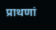प्राथणां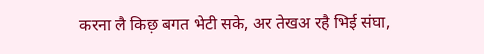करना लै किछ़ बगत भेटी सके, अर तेखअ रहै भिई संघा,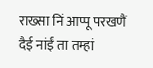राख्सा निं आप्पू परखणैं दैई नांईं ता तम्हां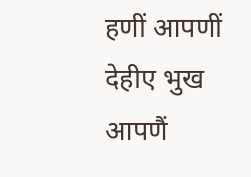हणीं आपणीं देहीए भुख आपणैं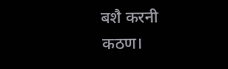बशै करनी कठण।